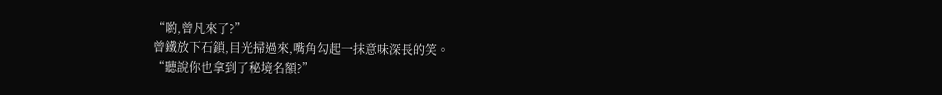“喲,曾凡來了?”
曾鐵放下石鎖,目光掃過來,嘴角勾起一抹意味深長的笑。
“聽說你也拿到了秘境名額?”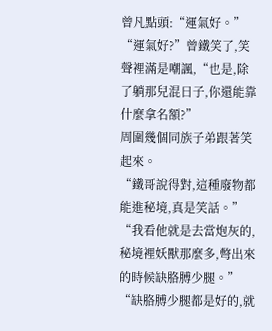曾凡點頭:“運氣好。”
“運氣好?”曾鐵笑了,笑聲裡滿是嘲諷,“也是,除了躺那兒混日子,你還能靠什麼拿名額?”
周圍幾個同族子弟跟著笑起來。
“鐵哥說得對,這種廢物都能進秘境,真是笑話。”
“我看他就是去當炮灰的,秘境裡妖獸那麼多,彆出來的時候缺胳膊少腿。”
“缺胳膊少腿都是好的,就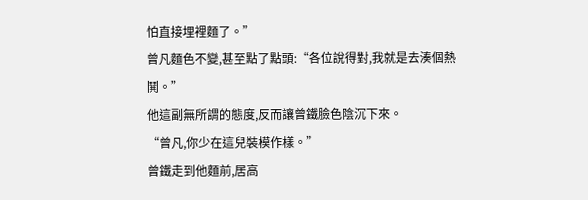怕直接埋裡麵了。”
曾凡麵色不變,甚至點了點頭:“各位說得對,我就是去湊個熱鬨。”
他這副無所謂的態度,反而讓曾鐵臉色陰沉下來。
“曾凡,你少在這兒裝模作樣。”
曾鐵走到他麵前,居高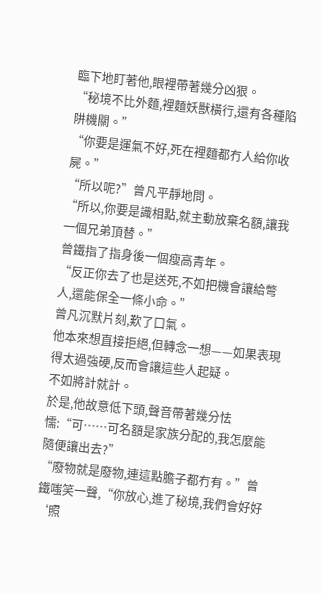臨下地盯著他,眼裡帶著幾分凶狠。
“秘境不比外麵,裡麵妖獸橫行,還有各種陷阱機關。”
“你要是運氣不好,死在裡麵都冇人給你收屍。”
“所以呢?”曾凡平靜地問。
“所以,你要是識相點,就主動放棄名額,讓我一個兄弟頂替。”
曾鐵指了指身後一個瘦高青年。
“反正你去了也是送死,不如把機會讓給彆人,還能保全一條小命。”
曾凡沉默片刻,歎了口氣。
他本來想直接拒絕,但轉念一想——如果表現得太過強硬,反而會讓這些人起疑。
不如將計就計。
於是,他故意低下頭,聲音帶著幾分怯懦:“可……可名額是家族分配的,我怎麼能隨便讓出去?”
“廢物就是廢物,連這點膽子都冇有。”曾鐵嗤笑一聲,“你放心,進了秘境,我們會好好‘照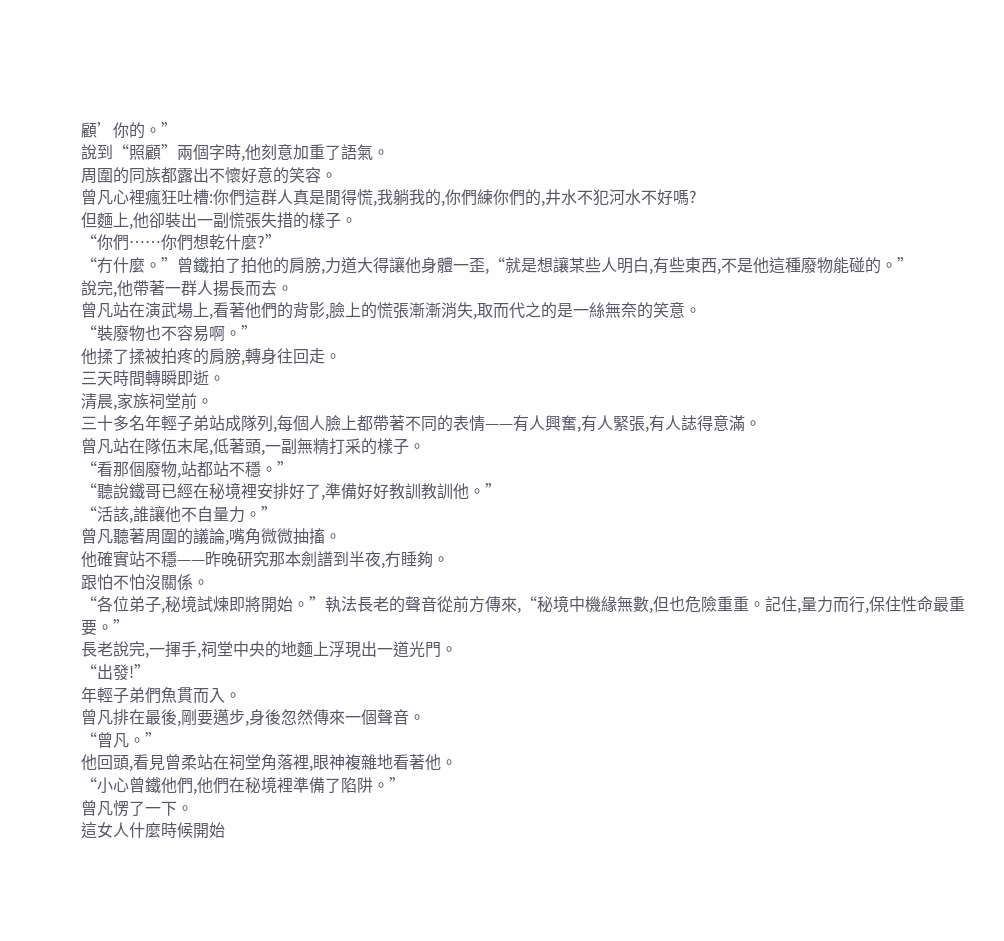顧’你的。”
說到“照顧”兩個字時,他刻意加重了語氣。
周圍的同族都露出不懷好意的笑容。
曾凡心裡瘋狂吐槽:你們這群人真是閒得慌,我躺我的,你們練你們的,井水不犯河水不好嗎?
但麵上,他卻裝出一副慌張失措的樣子。
“你們……你們想乾什麼?”
“冇什麼。”曾鐵拍了拍他的肩膀,力道大得讓他身體一歪,“就是想讓某些人明白,有些東西,不是他這種廢物能碰的。”
說完,他帶著一群人揚長而去。
曾凡站在演武場上,看著他們的背影,臉上的慌張漸漸消失,取而代之的是一絲無奈的笑意。
“裝廢物也不容易啊。”
他揉了揉被拍疼的肩膀,轉身往回走。
三天時間轉瞬即逝。
清晨,家族祠堂前。
三十多名年輕子弟站成隊列,每個人臉上都帶著不同的表情——有人興奮,有人緊張,有人誌得意滿。
曾凡站在隊伍末尾,低著頭,一副無精打采的樣子。
“看那個廢物,站都站不穩。”
“聽說鐵哥已經在秘境裡安排好了,準備好好教訓教訓他。”
“活該,誰讓他不自量力。”
曾凡聽著周圍的議論,嘴角微微抽搐。
他確實站不穩——昨晚研究那本劍譜到半夜,冇睡夠。
跟怕不怕沒關係。
“各位弟子,秘境試煉即將開始。”執法長老的聲音從前方傳來,“秘境中機緣無數,但也危險重重。記住,量力而行,保住性命最重要。”
長老說完,一揮手,祠堂中央的地麵上浮現出一道光門。
“出發!”
年輕子弟們魚貫而入。
曾凡排在最後,剛要邁步,身後忽然傳來一個聲音。
“曾凡。”
他回頭,看見曾柔站在祠堂角落裡,眼神複雜地看著他。
“小心曾鐵他們,他們在秘境裡準備了陷阱。”
曾凡愣了一下。
這女人什麼時候開始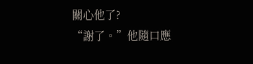關心他了?
“謝了。”他隨口應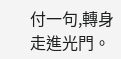付一句,轉身走進光門。